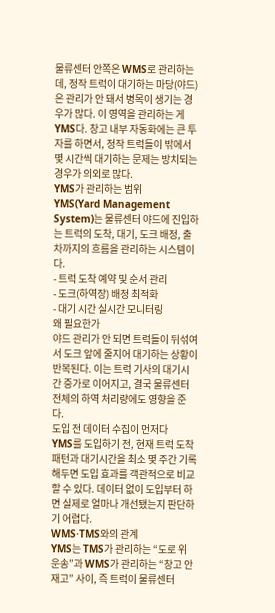물류센터 안쪽은 WMS로 관리하는데, 정작 트럭이 대기하는 마당(야드)은 관리가 안 돼서 병목이 생기는 경우가 많다. 이 영역을 관리하는 게 YMS다. 창고 내부 자동화에는 큰 투자를 하면서, 정작 트럭들이 밖에서 몇 시간씩 대기하는 문제는 방치되는 경우가 의외로 많다.
YMS가 관리하는 범위
YMS(Yard Management System)는 물류센터 야드에 진입하는 트럭의 도착, 대기, 도크 배정, 출차까지의 흐름을 관리하는 시스템이다.
- 트럭 도착 예약 및 순서 관리
- 도크(하역장) 배정 최적화
- 대기 시간 실시간 모니터링
왜 필요한가
야드 관리가 안 되면 트럭들이 뒤섞여서 도크 앞에 줄지어 대기하는 상황이 반복된다. 이는 트럭 기사의 대기시간 증가로 이어지고, 결국 물류센터 전체의 하역 처리량에도 영향을 준다.
도입 전 데이터 수집이 먼저다
YMS를 도입하기 전, 현재 트럭 도착 패턴과 대기시간을 최소 몇 주간 기록해두면 도입 효과를 객관적으로 비교할 수 있다. 데이터 없이 도입부터 하면 실제로 얼마나 개선됐는지 판단하기 어렵다.
WMS·TMS와의 관계
YMS는 TMS가 관리하는 “도로 위 운송”과 WMS가 관리하는 “창고 안 재고” 사이, 즉 트럭이 물류센터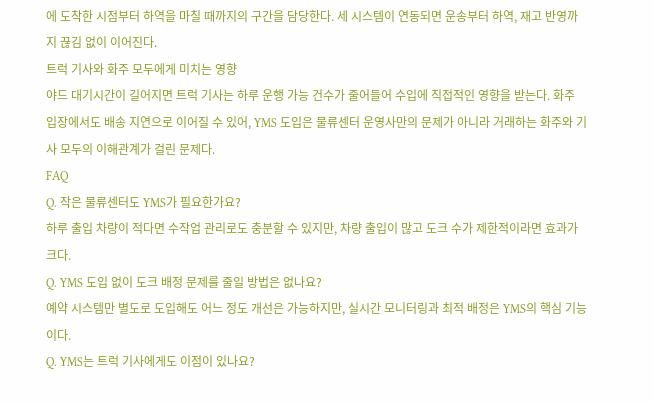에 도착한 시점부터 하역을 마칠 때까지의 구간을 담당한다. 세 시스템이 연동되면 운송부터 하역, 재고 반영까지 끊김 없이 이어진다.
트럭 기사와 화주 모두에게 미치는 영향
야드 대기시간이 길어지면 트럭 기사는 하루 운행 가능 건수가 줄어들어 수입에 직접적인 영향을 받는다. 화주 입장에서도 배송 지연으로 이어질 수 있어, YMS 도입은 물류센터 운영사만의 문제가 아니라 거래하는 화주와 기사 모두의 이해관계가 걸린 문제다.
FAQ
Q. 작은 물류센터도 YMS가 필요한가요?
하루 출입 차량이 적다면 수작업 관리로도 충분할 수 있지만, 차량 출입이 많고 도크 수가 제한적이라면 효과가 크다.
Q. YMS 도입 없이 도크 배정 문제를 줄일 방법은 없나요?
예약 시스템만 별도로 도입해도 어느 정도 개선은 가능하지만, 실시간 모니터링과 최적 배정은 YMS의 핵심 기능이다.
Q. YMS는 트럭 기사에게도 이점이 있나요?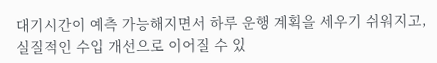대기시간이 예측 가능해지면서 하루 운행 계획을 세우기 쉬워지고, 실질적인 수입 개선으로 이어질 수 있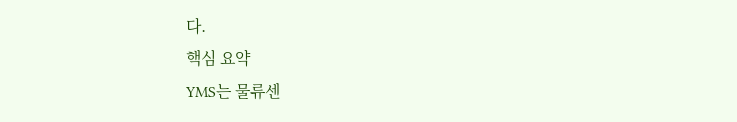다.
핵심 요약
YMS는 물류센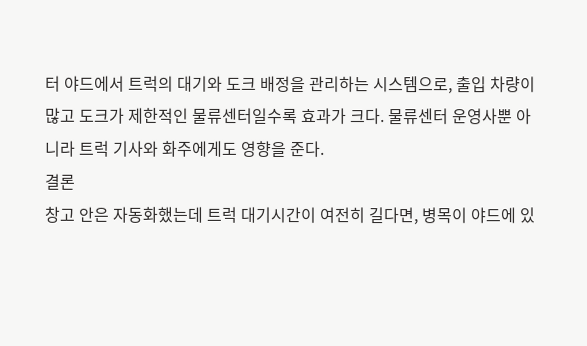터 야드에서 트럭의 대기와 도크 배정을 관리하는 시스템으로, 출입 차량이 많고 도크가 제한적인 물류센터일수록 효과가 크다. 물류센터 운영사뿐 아니라 트럭 기사와 화주에게도 영향을 준다.
결론
창고 안은 자동화했는데 트럭 대기시간이 여전히 길다면, 병목이 야드에 있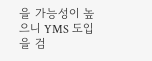을 가능성이 높으니 YMS 도입을 검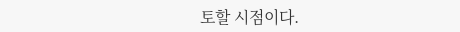토할 시점이다.